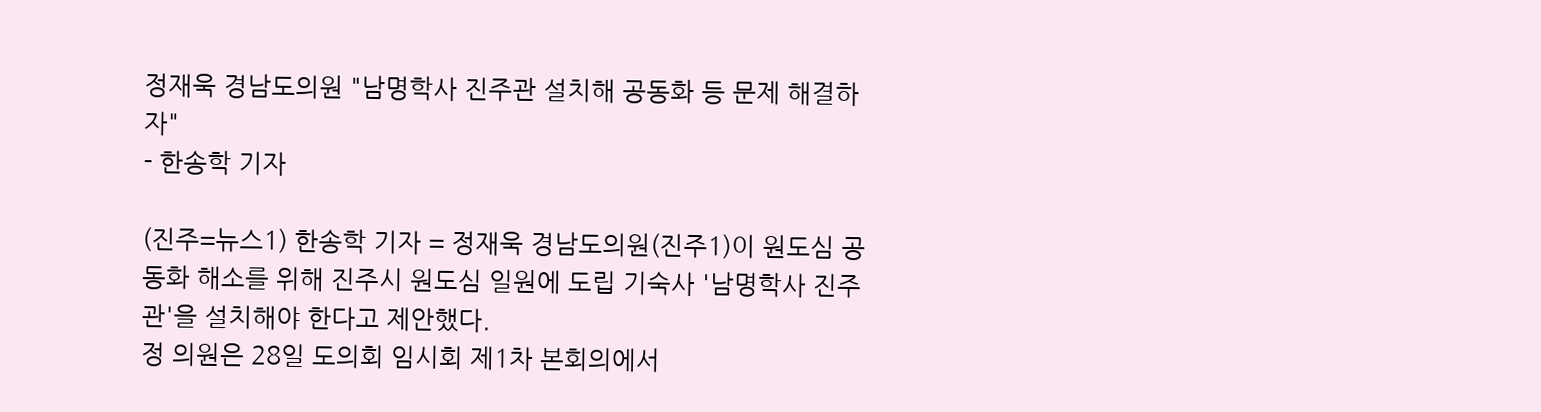정재욱 경남도의원 "남명학사 진주관 설치해 공동화 등 문제 해결하자"
- 한송학 기자

(진주=뉴스1) 한송학 기자 = 정재욱 경남도의원(진주1)이 원도심 공동화 해소를 위해 진주시 원도심 일원에 도립 기숙사 '남명학사 진주관'을 설치해야 한다고 제안했다.
정 의원은 28일 도의회 임시회 제1차 본회의에서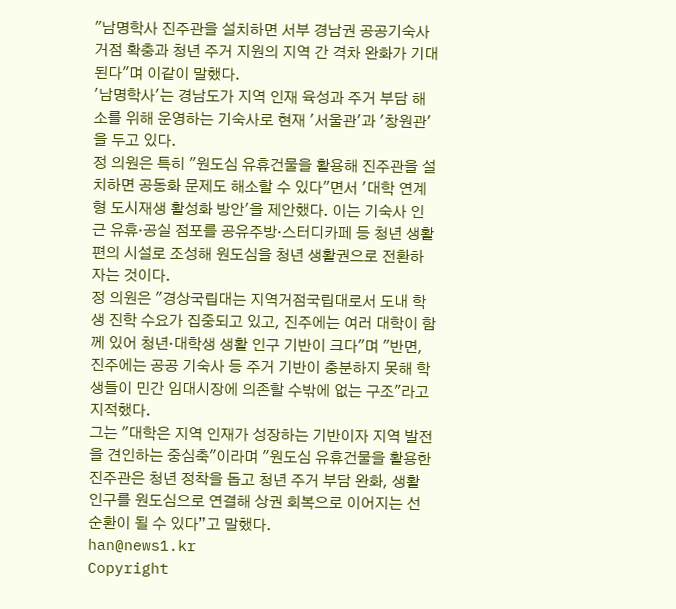"남명학사 진주관을 설치하면 서부 경남권 공공기숙사 거점 확충과 청년 주거 지원의 지역 간 격차 완화가 기대된다"며 이같이 말했다.
'남명학사'는 경남도가 지역 인재 육성과 주거 부담 해소를 위해 운영하는 기숙사로 현재 '서울관'과 '창원관'을 두고 있다.
정 의원은 특히 "원도심 유휴건물을 활용해 진주관을 설치하면 공동화 문제도 해소할 수 있다"면서 '대학 연계형 도시재생 활성화 방안'을 제안했다. 이는 기숙사 인근 유휴·공실 점포를 공유주방·스터디카페 등 청년 생활편의 시설로 조성해 원도심을 청년 생활권으로 전환하자는 것이다.
정 의원은 "경상국립대는 지역거점국립대로서 도내 학생 진학 수요가 집중되고 있고, 진주에는 여러 대학이 함께 있어 청년·대학생 생활 인구 기반이 크다"며 "반면, 진주에는 공공 기숙사 등 주거 기반이 충분하지 못해 학생들이 민간 임대시장에 의존할 수밖에 없는 구조"라고 지적했다.
그는 "대학은 지역 인재가 성장하는 기반이자 지역 발전을 견인하는 중심축"이라며 "원도심 유휴건물을 활용한 진주관은 청년 정착을 돕고 청년 주거 부담 완화, 생활 인구를 원도심으로 연결해 상권 회복으로 이어지는 선순환이 될 수 있다”고 말했다.
han@news1.kr
Copyright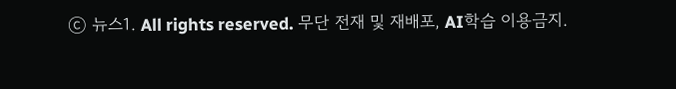ⓒ 뉴스1. All rights reserved. 무단 전재 및 재배포, AI학습 이용금지.